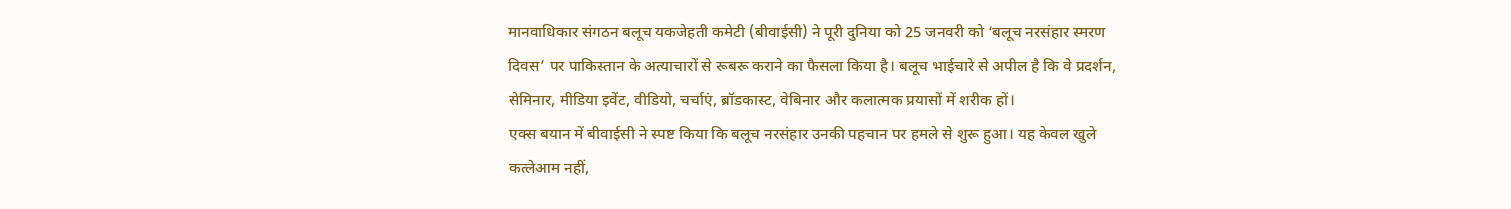मानवाधिकार संगठन बलूच यकजेहती कमेटी (बीवाईसी) ने पूरी दुनिया को 25 जनवरी को ‘बलूच नरसंहार स्मरण दिवस’ पर पाकिस्तान के अत्याचारों से रूबरू कराने का फैसला किया है। बलूच भाईचारे से अपील है कि वे प्रदर्शन, सेमिनार, मीडिया इवेंट, वीडियो, चर्चाएं, ब्रॉडकास्ट, वेबिनार और कलात्मक प्रयासों में शरीक हों।
एक्स बयान में बीवाईसी ने स्पष्ट किया कि बलूच नरसंहार उनकी पहचान पर हमले से शुरू हुआ। यह केवल खुले कत्लेआम नहीं,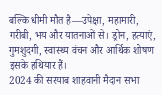बल्कि धीमी मौत है—उपेक्षा, महामारी, गरीबी, भय और यातनाओं से। ड्रोन, हत्याएं, गुमशुदगी, स्वास्थ्य वंचन और आर्थिक शोषण इसके हथियार हैं।
2024 की सरयाब शाहवानी मैदान सभा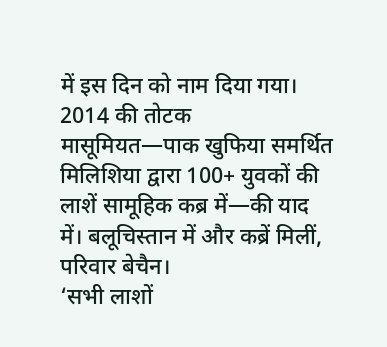में इस दिन को नाम दिया गया। 2014 की तोटक मासूमियत—पाक खुफिया समर्थित मिलिशिया द्वारा 100+ युवकों की लाशें सामूहिक कब्र में—की याद में। बलूचिस्तान में और कब्रें मिलीं, परिवार बेचैन।
‘सभी लाशों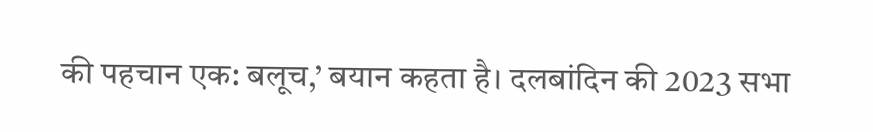की पहचान एक: बलूच,’ बयान कहता है। दलबांदिन की 2023 सभा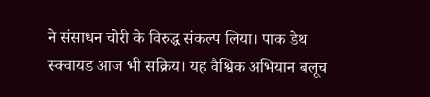ने संसाधन चोरी के विरुद्ध संकल्प लिया। पाक डेथ स्क्वायड आज भी सक्रिय। यह वैश्विक अभियान बलूच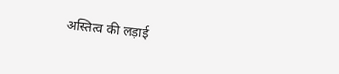अस्तित्व की लड़ाई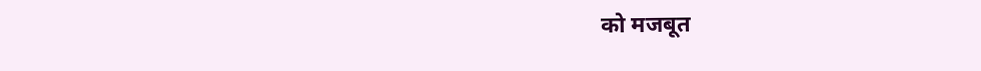को मजबूत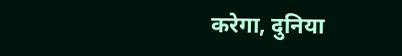करेगा, दुनिया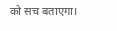को सच बताएगा।